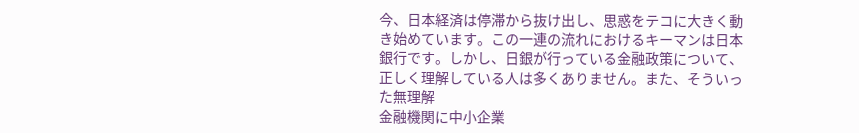今、日本経済は停滞から抜け出し、思惑をテコに大きく動き始めています。この一連の流れにおけるキーマンは日本銀行です。しかし、日銀が行っている金融政策について、正しく理解している人は多くありません。また、そういった無理解
金融機関に中小企業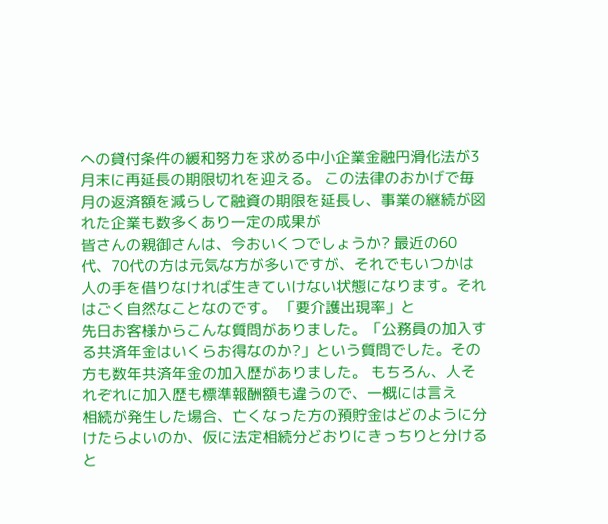への貸付条件の緩和努力を求める中小企業金融円滑化法が3月末に再延長の期限切れを迎える。 この法律のおかげで毎月の返済額を減らして融資の期限を延長し、事業の継続が図れた企業も数多くあり一定の成果が
皆さんの親御さんは、今おいくつでしょうか? 最近の60代、70代の方は元気な方が多いですが、それでもいつかは人の手を借りなければ生きていけない状態になります。それはごく自然なことなのです。 「要介護出現率」と
先日お客様からこんな質問がありました。「公務員の加入する共済年金はいくらお得なのか?」という質問でした。その方も数年共済年金の加入歴がありました。 もちろん、人それぞれに加入歴も標準報酬額も違うので、一概には言え
相続が発生した場合、亡くなった方の預貯金はどのように分けたらよいのか、仮に法定相続分どおりにきっちりと分けると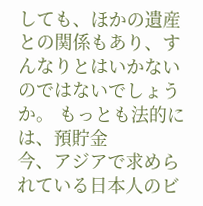しても、ほかの遺産との関係もあり、すんなりとはいかないのではないでしょうか。 もっとも法的には、預貯金
今、アジアで求められている日本人のビ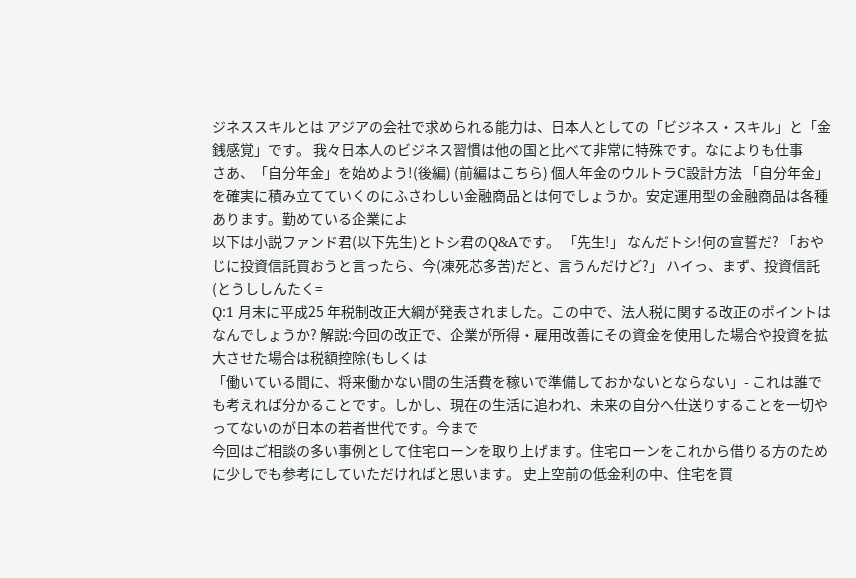ジネススキルとは アジアの会社で求められる能力は、日本人としての「ビジネス・スキル」と「金銭感覚」です。 我々日本人のビジネス習慣は他の国と比べて非常に特殊です。なによりも仕事
さあ、「自分年金」を始めよう!(後編) (前編はこちら) 個人年金のウルトラC設計方法 「自分年金」を確実に積み立てていくのにふさわしい金融商品とは何でしょうか。安定運用型の金融商品は各種あります。勤めている企業によ
以下は小説ファンド君(以下先生)とトシ君のQ&Aです。 「先生!」 なんだトシ!何の宣誓だ? 「おやじに投資信託買おうと言ったら、今(凍死芯多苦)だと、言うんだけど?」 ハイっ、まず、投資信託(とうししんたく=
Q:1 月末に平成25 年税制改正大綱が発表されました。この中で、法人税に関する改正のポイントはなんでしょうか? 解説:今回の改正で、企業が所得・雇用改善にその資金を使用した場合や投資を拡大させた場合は税額控除(もしくは
「働いている間に、将来働かない間の生活費を稼いで準備しておかないとならない」- これは誰でも考えれば分かることです。しかし、現在の生活に追われ、未来の自分へ仕送りすることを一切やってないのが日本の若者世代です。今まで
今回はご相談の多い事例として住宅ローンを取り上げます。住宅ローンをこれから借りる方のために少しでも参考にしていただければと思います。 史上空前の低金利の中、住宅を買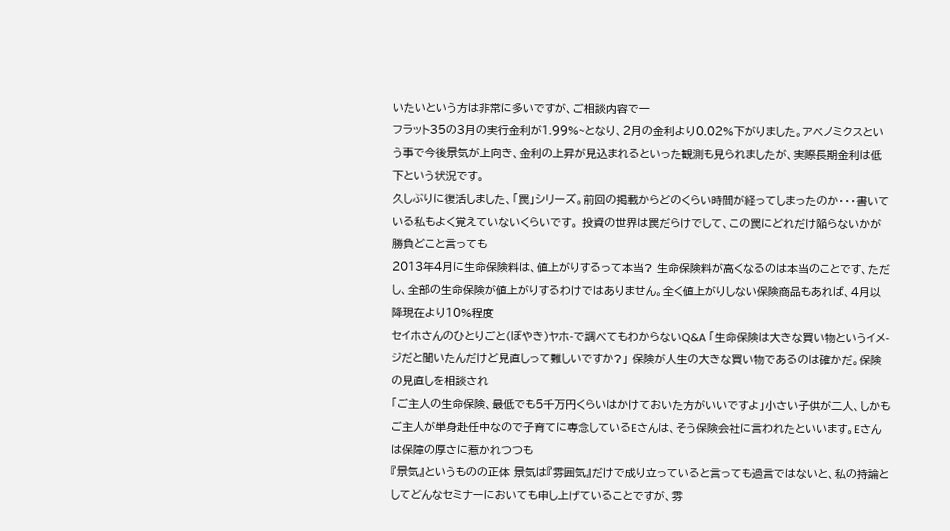いたいという方は非常に多いですが、ご相談内容で一
フラット35の3月の実行金利が1.99%~となり、2月の金利より0.02%下がりました。アベノミクスという事で今後景気が上向き、金利の上昇が見込まれるといった観測も見られましたが、実際長期金利は低下という状況です。
久しぶりに復活しました、「罠」シリーズ。前回の掲載からどのくらい時間が経ってしまったのか・・・書いている私もよく覚えていないくらいです。 投資の世界は罠だらけでして、この罠にどれだけ陥らないかが勝負どこと言っても
2013年4月に生命保険料は、値上がりするって本当? 生命保険料が高くなるのは本当のことです、ただし、全部の生命保険が値上がりするわけではありません。全く値上がりしない保険商品もあれば、4月以降現在より10%程度
セイホさんのひとりごと(ぼやき)ヤホ-で調べてもわからないQ&A 「生命保険は大きな買い物というイメ-ジだと聞いたんだけど見直しって難しいですか?」 保険が人生の大きな買い物であるのは確かだ。保険の見直しを相談され
「ご主人の生命保険、最低でも5千万円くらいはかけておいた方がいいですよ」小さい子供が二人、しかもご主人が単身赴任中なので子育てに専念しているEさんは、そう保険会社に言われたといいます。Eさんは保障の厚さに惹かれつつも
『景気』というものの正体 景気は『雰囲気』だけで成り立っていると言っても過言ではないと、私の持論としてどんなセミナーにおいても申し上げていることですが、雰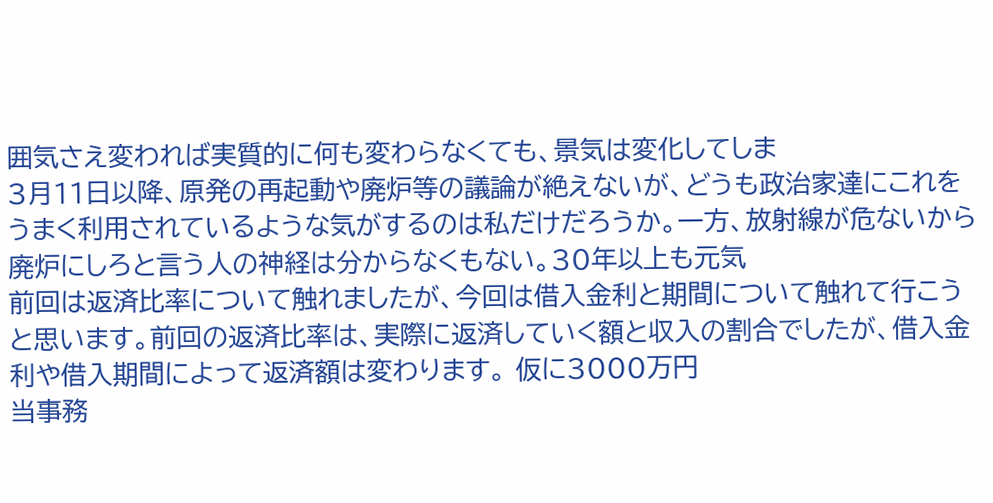囲気さえ変われば実質的に何も変わらなくても、景気は変化してしま
3月11日以降、原発の再起動や廃炉等の議論が絶えないが、どうも政治家達にこれをうまく利用されているような気がするのは私だけだろうか。一方、放射線が危ないから廃炉にしろと言う人の神経は分からなくもない。30年以上も元気
前回は返済比率について触れましたが、今回は借入金利と期間について触れて行こうと思います。前回の返済比率は、実際に返済していく額と収入の割合でしたが、借入金利や借入期間によって返済額は変わります。 仮に3000万円
当事務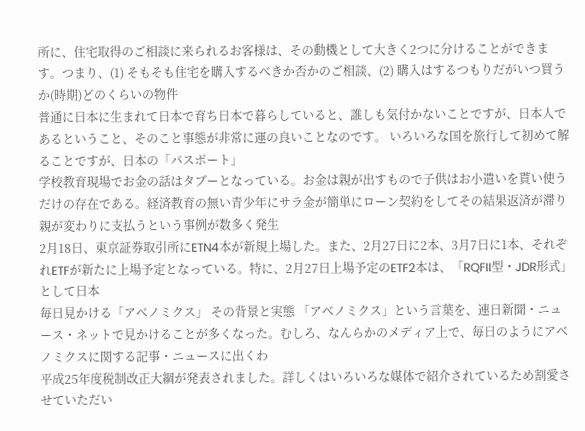所に、住宅取得のご相談に来られるお客様は、その動機として大きく2つに分けることができます。つまり、(1) そもそも住宅を購入するべきか否かのご相談、(2) 購入はするつもりだがいつ買うか(時期)どのくらいの物件
普通に日本に生まれて日本で育ち日本で暮らしていると、誰しも気付かないことですが、日本人であるということ、そのこと事態が非常に運の良いことなのです。 いろいろな国を旅行して初めて解ることですが、日本の「パスポート」
学校教育現場でお金の話はタブーとなっている。お金は親が出すもので子供はお小遣いを貰い使うだけの存在である。経済教育の無い青少年にサラ金が簡単にローン契約をしてその結果返済が滞り親が変わりに支払うという事例が数多く発生
2月18日、東京証券取引所にETN4本が新規上場した。また、2月27日に2本、3月7日に1本、それぞれETFが新たに上場予定となっている。特に、2月27日上場予定のETF2本は、「RQFII型・JDR形式」として日本
毎日見かける「アベノミクス」 その背景と実態 「アベノミクス」という言葉を、連日新聞・ニュース・ネットで見かけることが多くなった。むしろ、なんらかのメディア上で、毎日のようにアベノミクスに関する記事・ニュースに出くわ
平成25年度税制改正大綱が発表されました。詳しくはいろいろな媒体で紹介されているため割愛させていただい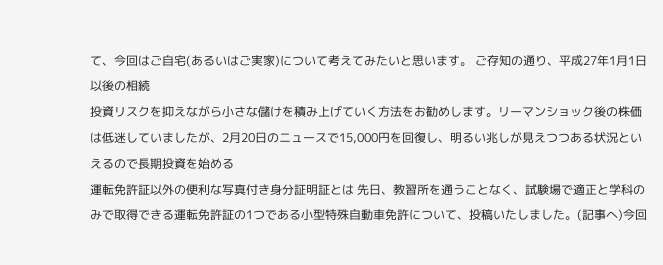て、今回はご自宅(あるいはご実家)について考えてみたいと思います。 ご存知の通り、平成27年1月1日以後の相続
投資リスクを抑えながら小さな儲けを積み上げていく方法をお勧めします。リーマンショック後の株価は低迷していましたが、2月20日のニュースで15,000円を回復し、明るい兆しが見えつつある状況といえるので長期投資を始める
運転免許証以外の便利な写真付き身分証明証とは 先日、教習所を通うことなく、試験場で適正と学科のみで取得できる運転免許証の1つである小型特殊自動車免許について、投稿いたしました。(記事へ)今回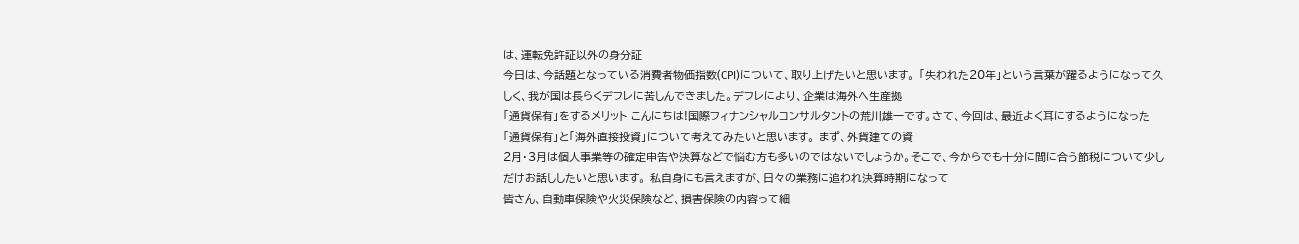は、運転免許証以外の身分証
今日は、今話題となっている消費者物価指数(CPI)について、取り上げたいと思います。 「失われた20年」という言葉が躍るようになって久しく、我が国は長らくデフレに苦しんできました。デフレにより、企業は海外へ生産拠
「通貨保有」をするメリット こんにちは!国際フィナンシャルコンサルタントの荒川雄一です。さて、今回は、最近よく耳にするようになった「通貨保有」と「海外直接投資」について考えてみたいと思います。 まず、外貨建ての資
2月・3月は個人事業等の確定申告や決算などで悩む方も多いのではないでしょうか。そこで、今からでも十分に間に合う節税について少しだけお話ししたいと思います。 私自身にも言えますが、日々の業務に追われ決算時期になって
皆さん、自動車保険や火災保険など、損害保険の内容って細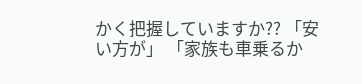かく把握していますか?? 「安い方が」 「家族も車乗るか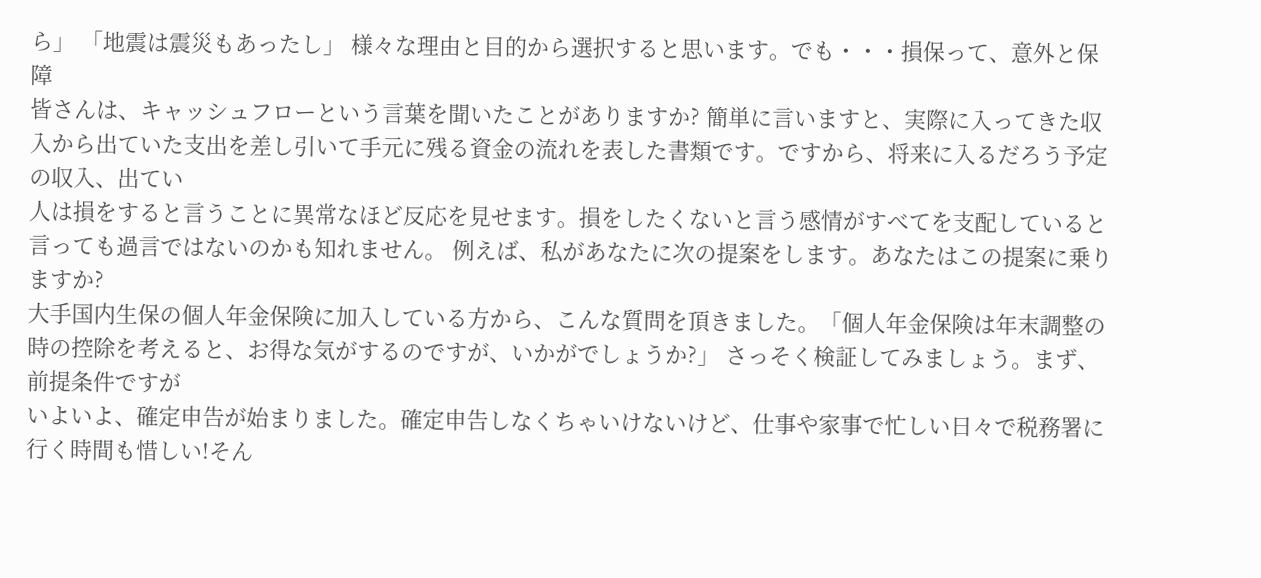ら」 「地震は震災もあったし」 様々な理由と目的から選択すると思います。でも・・・損保って、意外と保障
皆さんは、キャッシュフローという言葉を聞いたことがありますか? 簡単に言いますと、実際に入ってきた収入から出ていた支出を差し引いて手元に残る資金の流れを表した書類です。ですから、将来に入るだろう予定の収入、出てい
人は損をすると言うことに異常なほど反応を見せます。損をしたくないと言う感情がすべてを支配していると言っても過言ではないのかも知れません。 例えば、私があなたに次の提案をします。あなたはこの提案に乗りますか?
大手国内生保の個人年金保険に加入している方から、こんな質問を頂きました。「個人年金保険は年末調整の時の控除を考えると、お得な気がするのですが、いかがでしょうか?」 さっそく検証してみましょう。まず、前提条件ですが
いよいよ、確定申告が始まりました。確定申告しなくちゃいけないけど、仕事や家事で忙しい日々で税務署に行く時間も惜しい!そん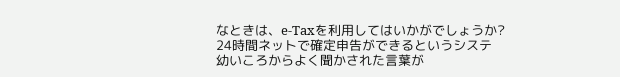なときは、e-Taxを利用してはいかがでしょうか? 24時間ネットで確定申告ができるというシステ
幼いころからよく聞かされた言葉が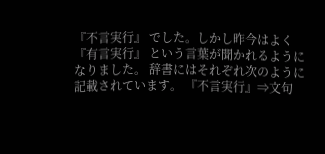『不言実行』 でした。しかし昨今はよく 『有言実行』 という言葉が聞かれるようになりました。 辞書にはそれぞれ次のように記載されています。 『不言実行』⇒文句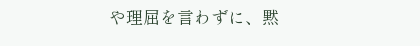や理屈を言わずに、黙